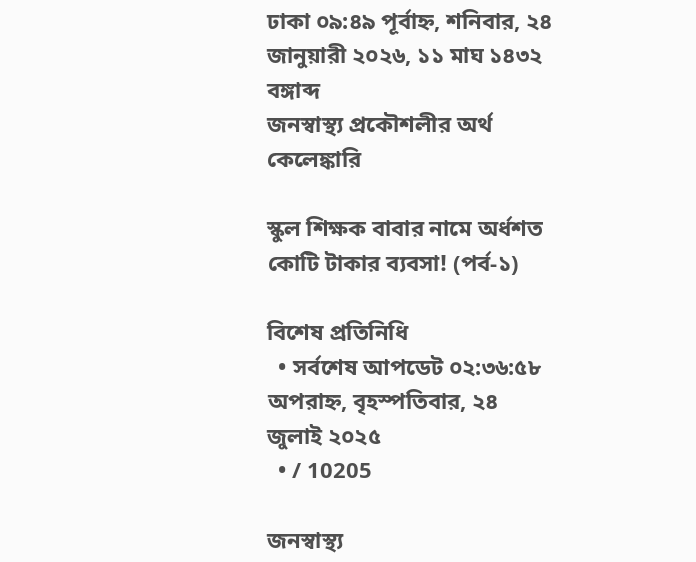ঢাকা ০৯:৪৯ পূর্বাহ্ন, শনিবার, ২৪ জানুয়ারী ২০২৬, ১১ মাঘ ১৪৩২ বঙ্গাব্দ
জনস্বাস্থ্য প্রকৌশলীর অর্থ কেলেঙ্কারি

স্কুল শিক্ষক বাবার নামে অর্ধশত কোটি টাকার ব্যবসা! (পর্ব-১)

বিশেষ প্রতিনিধি
  • সর্বশেষ আপডেট ০২:৩৬:৫৮ অপরাহ্ন, বৃহস্পতিবার, ২৪ জুলাই ২০২৫
  • / 10205

জনস্বাস্থ্য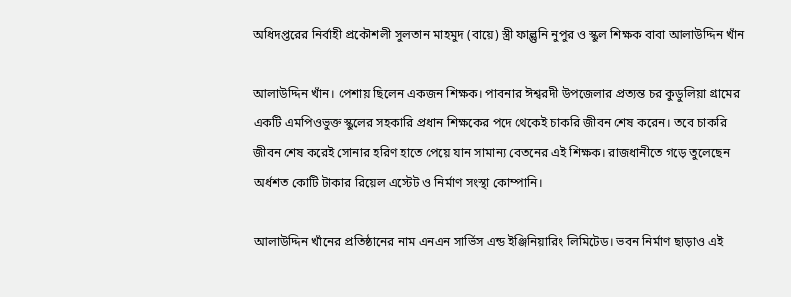অধিদপ্তরের নির্বাহী প্রকৌশলী সুলতান মাহমুদ (বায়ে) স্ত্রী ফাল্গুনি নুপুর ও স্কুল শিক্ষক বাবা আলাউদ্দিন খাঁন

আলাউদ্দিন খাঁন। পেশায় ছিলেন একজন শিক্ষক। পাবনার ঈশ্বরদী উপজেলার প্রত্যন্ত চর কুডুলিয়া গ্রামের একটি এমপিওভুক্ত স্কুলের সহকারি প্রধান শিক্ষকের পদে থেকেই চাকরি জীবন শেষ করেন। তবে চাকরি জীবন শেষ করেই সোনার হরিণ হাতে পেয়ে যান সামান্য বেতনের এই শিক্ষক। রাজধানীতে গড়ে তুলেছেন অর্ধশত কোটি টাকার রিয়েল এস্টেট ও নির্মাণ সংস্থা কোম্পানি।

আলাউদ্দিন খাঁনের প্রতিষ্ঠানের নাম এনএন সার্ভিস এন্ড ইঞ্জিনিয়ারিং লিমিটেড। ভবন নির্মাণ ছাড়াও এই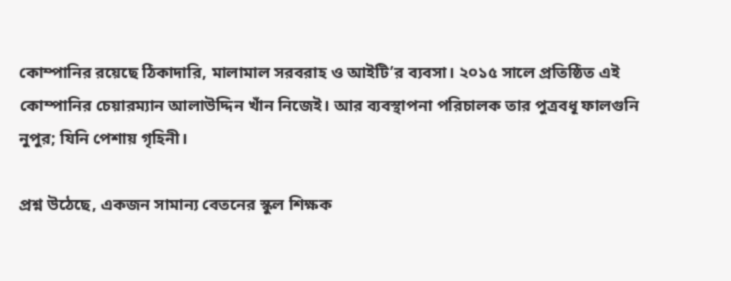কোম্পানির রয়েছে ঠিকাদারি, মালামাল সরবরাহ ও আইটি’র ব্যবসা। ২০১৫ সালে প্রতিষ্ঠিত এই কোম্পানির চেয়ারম্যান আলাউদ্দিন খাঁন নিজেই। আর ব্যবস্থাপনা পরিচালক তার পুত্রবধূ ফালগুনি নুপুর; যিনি পেশায় গৃহিনী।

প্রশ্ন উঠেছে, একজন সামান্য বেতনের স্কুল শিক্ষক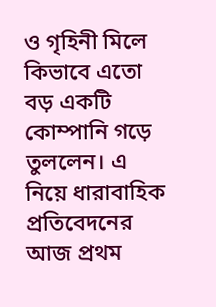ও গৃহিনী মিলে কিভাবে এতো বড় একটি কোম্পানি গড়ে তুললেন। এ নিয়ে ধারাবাহিক প্রতিবেদনের আজ প্রথম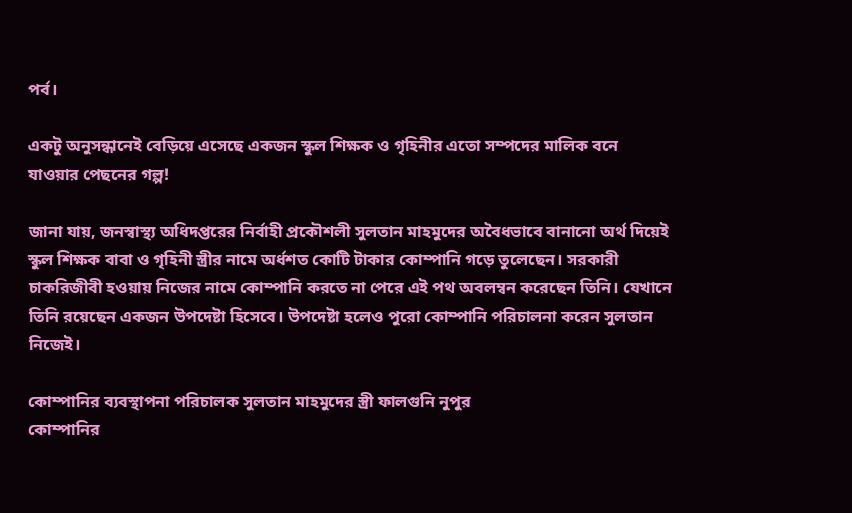পর্ব।

একটু অনুসন্ধানেই বেড়িয়ে এসেছে একজন স্কুল শিক্ষক ও গৃহিনীর এতো সম্পদের মালিক বনে যাওয়ার পেছনের গল্প!

জানা যায়, জনস্বাস্থ্য অধিদপ্তরের নির্বাহী প্রকৌশলী সুলতান মাহমুদের অবৈধভাবে বানানো অর্থ দিয়েই স্কুল শিক্ষক বাবা ও গৃহিনী স্ত্রীর নামে অর্ধশত কোটি টাকার কোম্পানি গড়ে তুলেছেন। সরকারী চাকরিজীবী হওয়ায় নিজের নামে কোম্পানি করতে না পেরে এই পথ অবলম্বন করেছেন তিনি। যেখানে তিনি রয়েছেন একজন উপদেষ্টা হিসেবে। উপদেষ্টা হলেও পুরো কোম্পানি পরিচালনা করেন সুলতান নিজেই।

কোম্পানির ব্যবস্থাপনা পরিচালক সুলতান মাহমুদের স্ত্রী ফালগুনি নুপুর
কোম্পানির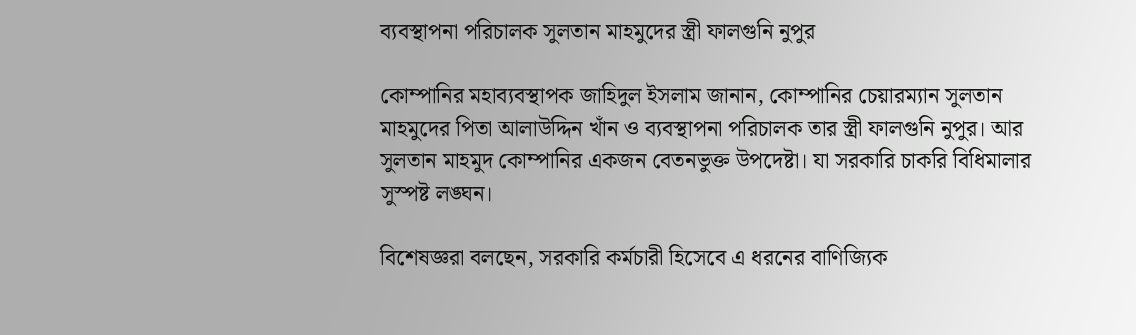ব্যবস্থাপনা পরিচালক সুলতান মাহমুদের স্ত্রী ফালগুনি নুপুর

কোম্পানির মহাব্যবস্থাপক জাহিদুল ইসলাম জানান, কোম্পানির চেয়ারম্যান সুলতান মাহমুদের পিতা আলাউদ্দিন খাঁন ও ব্যবস্থাপনা পরিচালক তার স্ত্রী ফালগুনি নুপুর। আর সুলতান মাহমুদ কোম্পানির একজন বেতনভুক্ত উপদেষ্টা। যা সরকারি চাকরি বিধিমালার সুস্পষ্ট লঙ্ঘন।

বিশেষজ্ঞরা বলছেন, সরকারি কর্মচারী হিসেবে এ ধরনের বাণিজ্যিক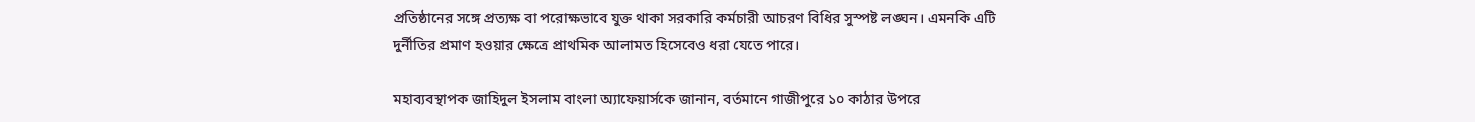প্রতিষ্ঠানের সঙ্গে প্রত্যক্ষ বা পরোক্ষভাবে যুক্ত থাকা সরকারি কর্মচারী আচরণ বিধির সুস্পষ্ট লঙ্ঘন। এমনকি এটি দুর্নীতির প্রমাণ হওয়ার ক্ষেত্রে প্রাথমিক আলামত হিসেবেও ধরা যেতে পারে।

মহাব্যবস্থাপক জাহিদুল ইসলাম বাংলা অ্যাফেয়ার্সকে জানান, বর্তমানে গাজীপুরে ১০ কাঠার উপরে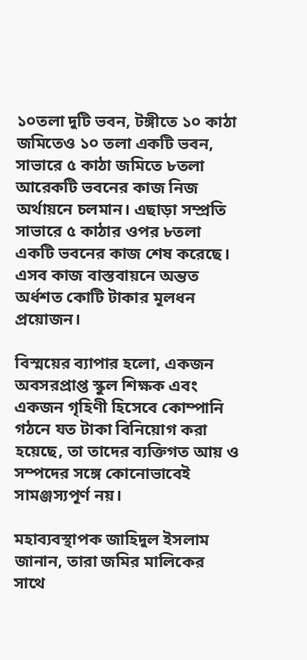১০তলা দুটি ভবন, টঙ্গীতে ১০ কাঠা জমিতেও ১০ তলা একটি ভবন, সাভারে ৫ কাঠা জমিতে ৮তলা আরেকটি ভবনের কাজ নিজ অর্থায়নে চলমান। এছাড়া সম্প্রতি সাভারে ৫ কাঠার ওপর ৮তলা একটি ভবনের কাজ শেষ করেছে। এসব কাজ বাস্তবায়নে অন্তত অর্ধশত কোটি টাকার মূলধন প্রয়োজন।

বিস্ময়ের ব্যাপার হলো, একজন অবসরপ্রাপ্ত স্কুল শিক্ষক এবং একজন গৃহিণী হিসেবে কোম্পানি গঠনে যত টাকা বিনিয়োগ করা হয়েছে, তা তাদের ব্যক্তিগত আয় ও সম্পদের সঙ্গে কোনোভাবেই সামঞ্জস্যপূর্ণ নয়।

মহাব্যবস্থাপক জাহিদুল ইসলাম জানান, তারা জমির মালিকের সাথে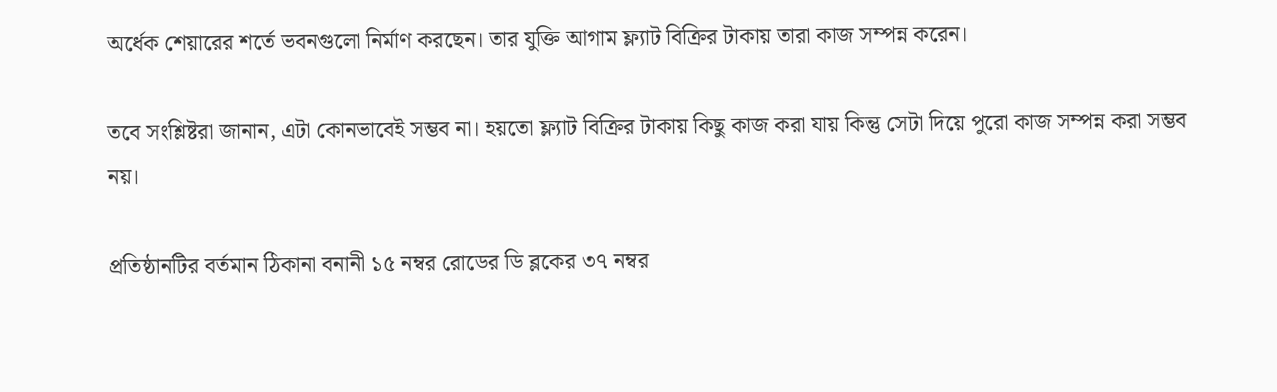অর্ধেক শেয়ারের শর্তে ভবনগুলো নির্মাণ করছেন। তার যুক্তি আগাম ফ্ল্যাট বিক্রির টাকায় তারা কাজ সম্পন্ন করেন।

তবে সংশ্লিষ্টরা জানান, এটা কোনভাবেই সম্ভব না। হয়তো ফ্ল্যাট বিক্রির টাকায় কিছু কাজ করা যায় কিন্তু সেটা দিয়ে পুরো কাজ সম্পন্ন করা সম্ভব নয়।

প্রতিষ্ঠানটির বর্তমান ঠিকানা বনানী ১৫ নম্বর রোডের ডি ব্লকের ৩৭ নম্বর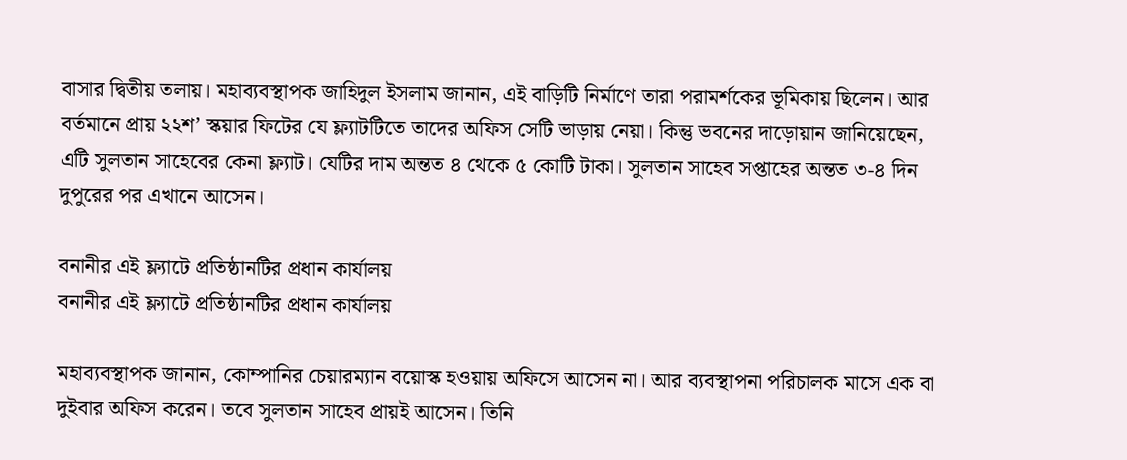বাসার দ্বিতীয় তলায়। মহাব্যবস্থাপক জাহিদুল ইসলাম জানান, এই বাড়িটি নির্মাণে তারা পরামর্শকের ভূমিকায় ছিলেন। আর বর্তমানে প্রায় ২২শ’ স্কয়ার ফিটের যে ফ্ল্যাটটিতে তাদের অফিস সেটি ভাড়ায় নেয়া। কিন্তু ভবনের দাড়োয়ান জানিয়েছেন, এটি সুলতান সাহেবের কেনা ফ্ল্যাট। যেটির দাম অন্তত ৪ থেকে ৫ কোটি টাকা। সুলতান সাহেব সপ্তাহের অন্তত ৩-৪ দিন দুপুরের পর এখানে আসেন।

বনানীর এই ফ্ল্যাটে প্রতিষ্ঠানটির প্রধান কার্যালয়
বনানীর এই ফ্ল্যাটে প্রতিষ্ঠানটির প্রধান কার্যালয়

মহাব্যবস্থাপক জানান, কোম্পানির চেয়ারম্যান বয়োস্ক হওয়ায় অফিসে আসেন না। আর ব্যবস্থাপনা পরিচালক মাসে এক বা দুইবার অফিস করেন। তবে সুলতান সাহেব প্রায়ই আসেন। তিনি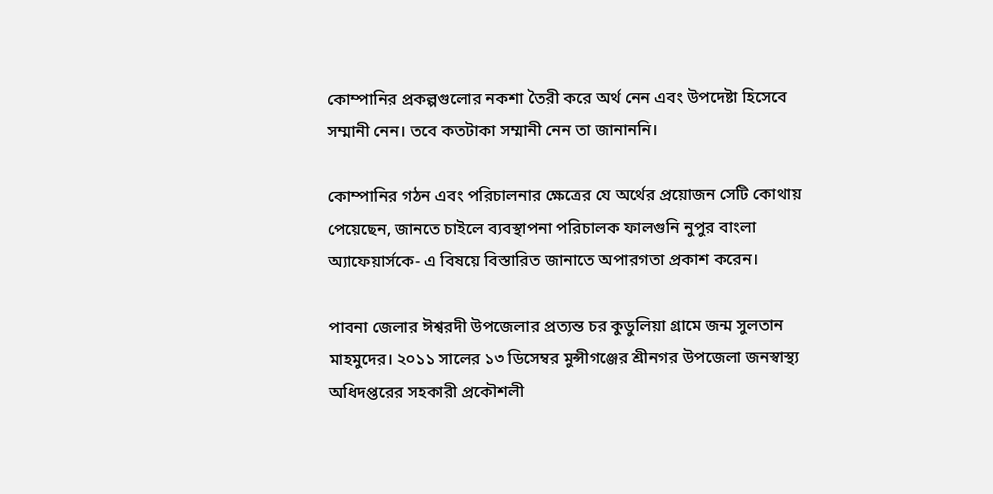কোম্পানির প্রকল্পগুলোর নকশা তৈরী করে অর্থ নেন এবং উপদেষ্টা হিসেবে সম্মানী নেন। তবে কতটাকা সম্মানী নেন তা জানাননি।

কোম্পানির গঠন এবং পরিচালনার ক্ষেত্রের যে অর্থের প্রয়োজন সেটি কোথায় পেয়েছেন, জানতে চাইলে ব্যবস্থাপনা পরিচালক ফালগুনি নুপুর বাংলা অ্যাফেয়ার্সকে- এ বিষয়ে বিস্তারিত জানাতে অপারগতা প্রকাশ করেন।

পাবনা জেলার ঈশ্বরদী উপজেলার প্রত্যন্ত চর কুডুলিয়া গ্রামে জন্ম সুলতান মাহমুদের। ২০১১ সালের ১৩ ডিসেম্বর মুন্সীগঞ্জের শ্রীনগর উপজেলা জনস্বাস্থ্য অধিদপ্তরের সহকারী প্রকৌশলী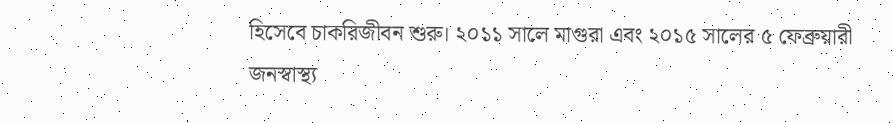হিসেবে চাকরিজীবন শুরু। ২০১১ সালে মাগুরা এবং ২০১৫ সালের ৫ ফেব্রুয়ারী জনস্বাস্থ্য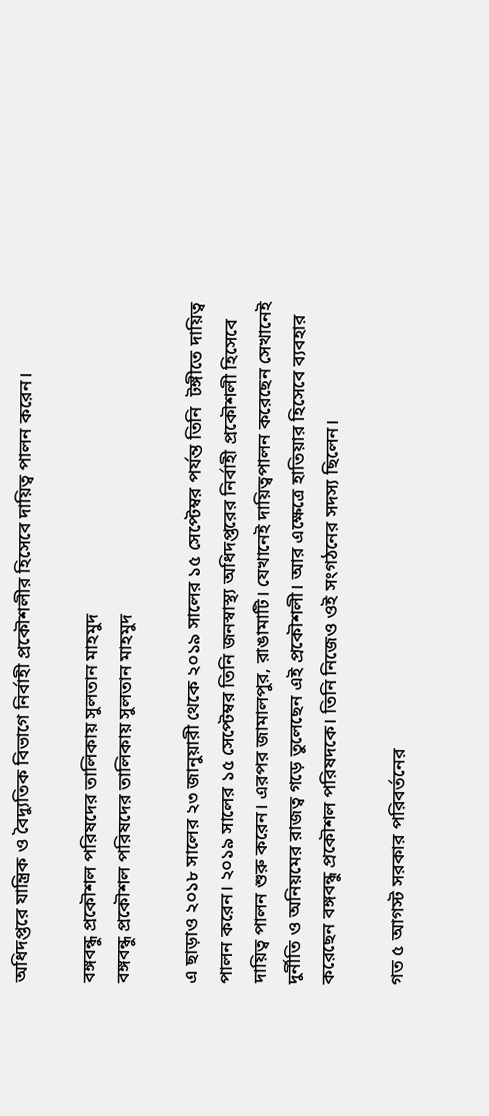অধিদপ্তরে যান্ত্রিক ও বৈদ্যুতিক বিভাগে নির্বাহী প্রকৌশলীর হিসেবে দায়িত্ব পালন করেন।

বঙ্গবন্ধু প্রকৌশল পরিষদের তালিকায় সুলতান মাহমুদ
বঙ্গবন্ধু প্রকৌশল পরিষদের তালিকায় সুলতান মাহমুদ

এ ছাড়াও ২০১৮ সালের ২৩ জানুয়ারী থেকে ২০১৯ সালের ১৫ সেপ্টেম্বর পর্যন্ত তিনি  টঙ্গীতে দায়িত্ব পালন করেন। ২০১৯ সালের ১৫ সেপ্টেম্বর তিনি জনস্বাস্থ্য অধিদপ্তরের নির্বাহী প্রকৌশলী হিসেবে দায়িত্ব পালন শুরু করেন। এরপর জামালপুর, রাঙামাটি। যেখানেই দায়িত্বপালন করেছেন সেখানেই দুর্নীতি ও অনিয়মের রাজত্ব গড়ে তুলেছেন এই প্রকৌশলী। আর এক্ষেত্রে হাতিয়ার হিসেবে ব্যবহার করেছেন বঙ্গবন্ধু প্রকৌশল পরিষদকে। তিনি নিজেও ওই সংগঠনের সদস্য ছিলেন।

গত ৫ আগস্ট সরকার পরিবর্তনের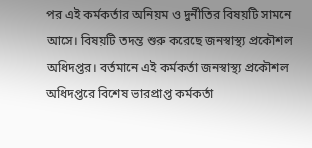পর এই কর্মকর্তার অনিয়ম ও দুর্নীতির বিষয়টি সামনে আসে। বিষয়টি তদন্ত শুরু করেছে জনস্বাস্থ্য প্রকৌশল অধিদপ্তর। বর্তমানে এই কর্মকর্তা জনস্বাস্থ্য প্রকৌশল অধিদপ্তরে বিশেষ ভারপ্রাপ্ত কর্মকর্তা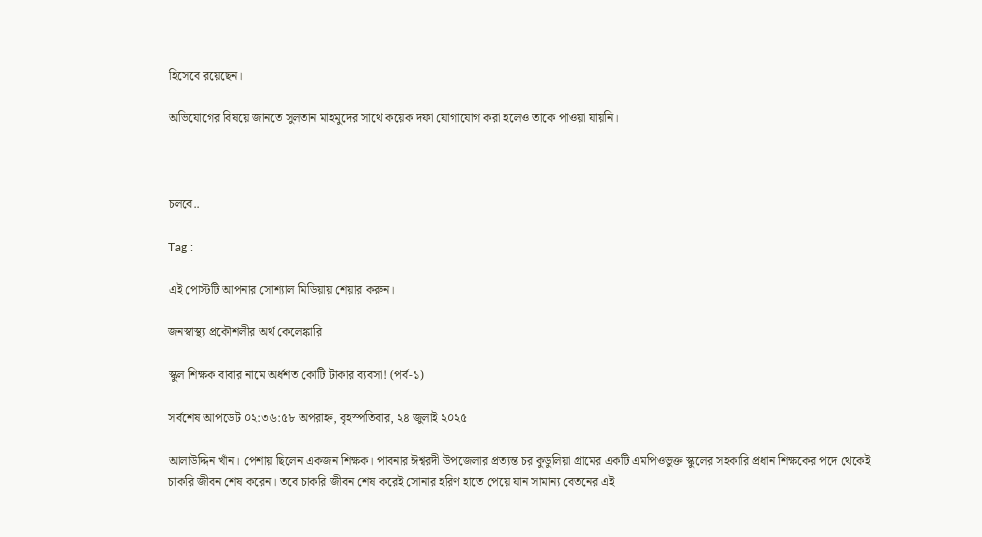হিসেবে রয়েছেন।

অভিযোগের বিষয়ে জানতে সুলতান মাহমুদের সাথে কয়েক দফা যোগাযোগ করা হলেও তাকে পাওয়া যায়নি।



চলবে..

Tag :

এই পোস্টটি আপনার সোশ্যাল মিডিয়ায় শেয়ার করুন।

জনস্বাস্থ্য প্রকৌশলীর অর্থ কেলেঙ্কারি

স্কুল শিক্ষক বাবার নামে অর্ধশত কোটি টাকার ব্যবসা! (পর্ব-১)

সর্বশেষ আপডেট ০২:৩৬:৫৮ অপরাহ্ন, বৃহস্পতিবার, ২৪ জুলাই ২০২৫

আলাউদ্দিন খাঁন। পেশায় ছিলেন একজন শিক্ষক। পাবনার ঈশ্বরদী উপজেলার প্রত্যন্ত চর কুডুলিয়া গ্রামের একটি এমপিওভুক্ত স্কুলের সহকারি প্রধান শিক্ষকের পদে থেকেই চাকরি জীবন শেষ করেন। তবে চাকরি জীবন শেষ করেই সোনার হরিণ হাতে পেয়ে যান সামান্য বেতনের এই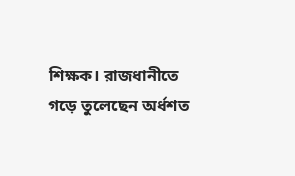শিক্ষক। রাজধানীতে গড়ে তুলেছেন অর্ধশত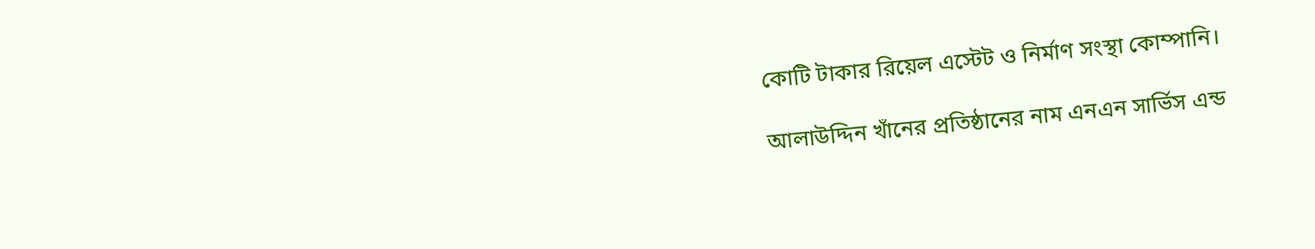কোটি টাকার রিয়েল এস্টেট ও নির্মাণ সংস্থা কোম্পানি।

আলাউদ্দিন খাঁনের প্রতিষ্ঠানের নাম এনএন সার্ভিস এন্ড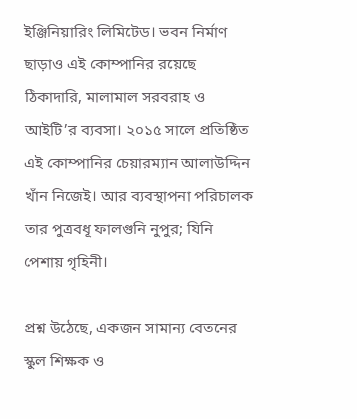ইঞ্জিনিয়ারিং লিমিটেড। ভবন নির্মাণ ছাড়াও এই কোম্পানির রয়েছে ঠিকাদারি, মালামাল সরবরাহ ও আইটি’র ব্যবসা। ২০১৫ সালে প্রতিষ্ঠিত এই কোম্পানির চেয়ারম্যান আলাউদ্দিন খাঁন নিজেই। আর ব্যবস্থাপনা পরিচালক তার পুত্রবধূ ফালগুনি নুপুর; যিনি পেশায় গৃহিনী।

প্রশ্ন উঠেছে, একজন সামান্য বেতনের স্কুল শিক্ষক ও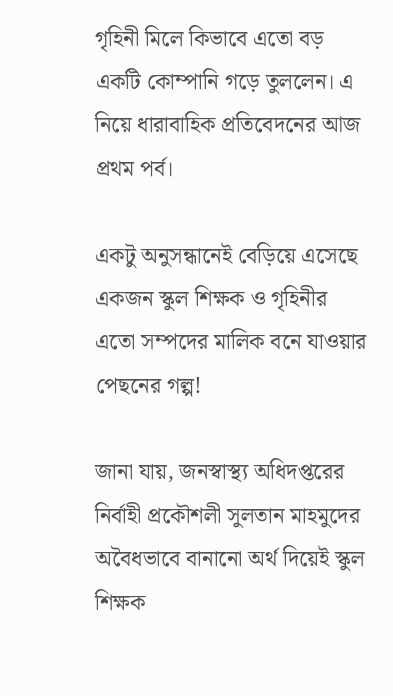গৃহিনী মিলে কিভাবে এতো বড় একটি কোম্পানি গড়ে তুললেন। এ নিয়ে ধারাবাহিক প্রতিবেদনের আজ প্রথম পর্ব।

একটু অনুসন্ধানেই বেড়িয়ে এসেছে একজন স্কুল শিক্ষক ও গৃহিনীর এতো সম্পদের মালিক বনে যাওয়ার পেছনের গল্প!

জানা যায়, জনস্বাস্থ্য অধিদপ্তরের নির্বাহী প্রকৌশলী সুলতান মাহমুদের অবৈধভাবে বানানো অর্থ দিয়েই স্কুল শিক্ষক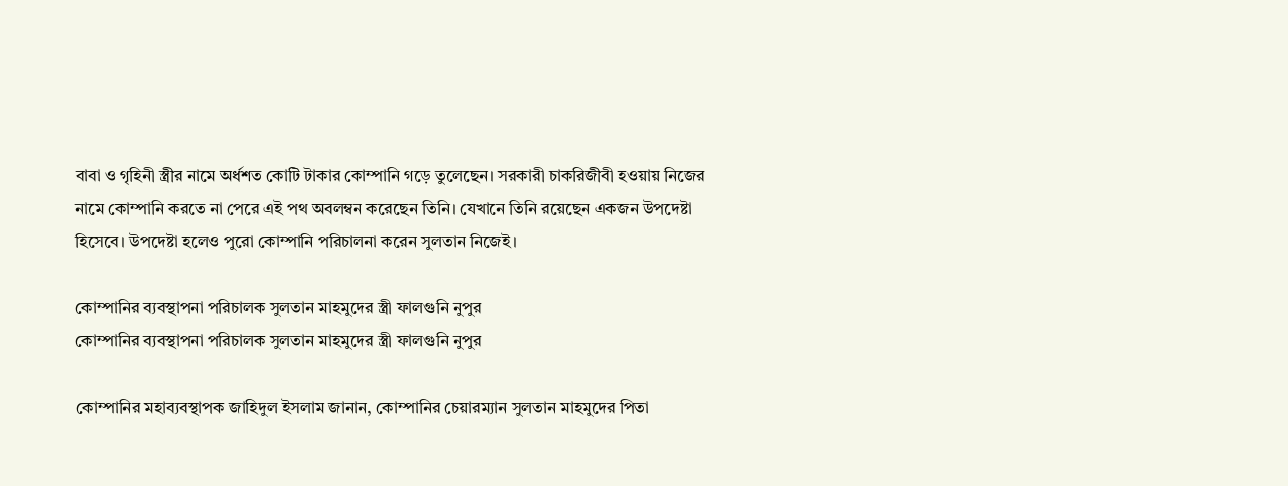বাবা ও গৃহিনী স্ত্রীর নামে অর্ধশত কোটি টাকার কোম্পানি গড়ে তুলেছেন। সরকারী চাকরিজীবী হওয়ায় নিজের নামে কোম্পানি করতে না পেরে এই পথ অবলম্বন করেছেন তিনি। যেখানে তিনি রয়েছেন একজন উপদেষ্টা হিসেবে। উপদেষ্টা হলেও পুরো কোম্পানি পরিচালনা করেন সুলতান নিজেই।

কোম্পানির ব্যবস্থাপনা পরিচালক সুলতান মাহমুদের স্ত্রী ফালগুনি নুপুর
কোম্পানির ব্যবস্থাপনা পরিচালক সুলতান মাহমুদের স্ত্রী ফালগুনি নুপুর

কোম্পানির মহাব্যবস্থাপক জাহিদুল ইসলাম জানান, কোম্পানির চেয়ারম্যান সুলতান মাহমুদের পিতা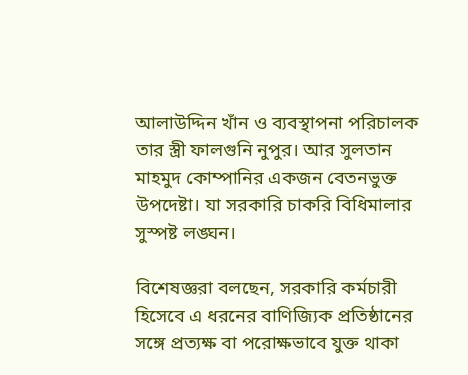আলাউদ্দিন খাঁন ও ব্যবস্থাপনা পরিচালক তার স্ত্রী ফালগুনি নুপুর। আর সুলতান মাহমুদ কোম্পানির একজন বেতনভুক্ত উপদেষ্টা। যা সরকারি চাকরি বিধিমালার সুস্পষ্ট লঙ্ঘন।

বিশেষজ্ঞরা বলছেন, সরকারি কর্মচারী হিসেবে এ ধরনের বাণিজ্যিক প্রতিষ্ঠানের সঙ্গে প্রত্যক্ষ বা পরোক্ষভাবে যুক্ত থাকা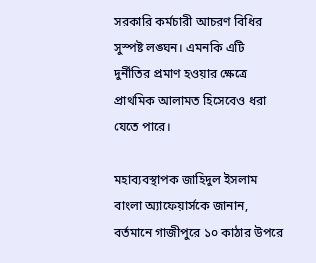সরকারি কর্মচারী আচরণ বিধির সুস্পষ্ট লঙ্ঘন। এমনকি এটি দুর্নীতির প্রমাণ হওয়ার ক্ষেত্রে প্রাথমিক আলামত হিসেবেও ধরা যেতে পারে।

মহাব্যবস্থাপক জাহিদুল ইসলাম বাংলা অ্যাফেয়ার্সকে জানান, বর্তমানে গাজীপুরে ১০ কাঠার উপরে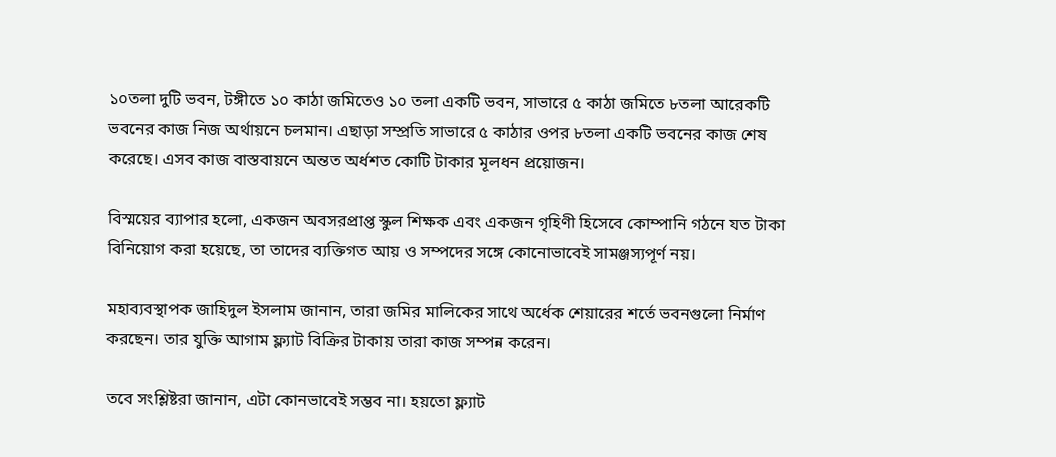১০তলা দুটি ভবন, টঙ্গীতে ১০ কাঠা জমিতেও ১০ তলা একটি ভবন, সাভারে ৫ কাঠা জমিতে ৮তলা আরেকটি ভবনের কাজ নিজ অর্থায়নে চলমান। এছাড়া সম্প্রতি সাভারে ৫ কাঠার ওপর ৮তলা একটি ভবনের কাজ শেষ করেছে। এসব কাজ বাস্তবায়নে অন্তত অর্ধশত কোটি টাকার মূলধন প্রয়োজন।

বিস্ময়ের ব্যাপার হলো, একজন অবসরপ্রাপ্ত স্কুল শিক্ষক এবং একজন গৃহিণী হিসেবে কোম্পানি গঠনে যত টাকা বিনিয়োগ করা হয়েছে, তা তাদের ব্যক্তিগত আয় ও সম্পদের সঙ্গে কোনোভাবেই সামঞ্জস্যপূর্ণ নয়।

মহাব্যবস্থাপক জাহিদুল ইসলাম জানান, তারা জমির মালিকের সাথে অর্ধেক শেয়ারের শর্তে ভবনগুলো নির্মাণ করছেন। তার যুক্তি আগাম ফ্ল্যাট বিক্রির টাকায় তারা কাজ সম্পন্ন করেন।

তবে সংশ্লিষ্টরা জানান, এটা কোনভাবেই সম্ভব না। হয়তো ফ্ল্যাট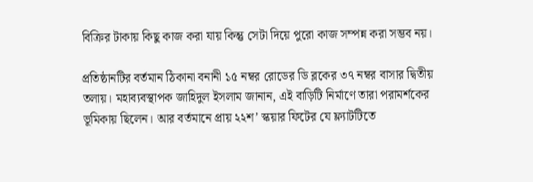বিক্রির টাকায় কিছু কাজ করা যায় কিন্তু সেটা দিয়ে পুরো কাজ সম্পন্ন করা সম্ভব নয়।

প্রতিষ্ঠানটির বর্তমান ঠিকানা বনানী ১৫ নম্বর রোডের ডি ব্লকের ৩৭ নম্বর বাসার দ্বিতীয় তলায়। মহাব্যবস্থাপক জাহিদুল ইসলাম জানান, এই বাড়িটি নির্মাণে তারা পরামর্শকের ভূমিকায় ছিলেন। আর বর্তমানে প্রায় ২২শ’ স্কয়ার ফিটের যে ফ্ল্যাটটিতে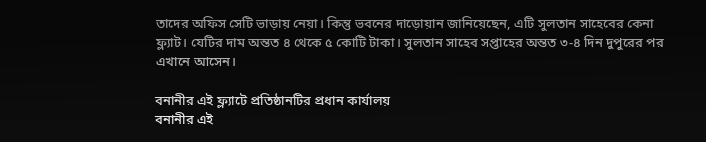তাদের অফিস সেটি ভাড়ায় নেয়া। কিন্তু ভবনের দাড়োয়ান জানিয়েছেন, এটি সুলতান সাহেবের কেনা ফ্ল্যাট। যেটির দাম অন্তত ৪ থেকে ৫ কোটি টাকা। সুলতান সাহেব সপ্তাহের অন্তত ৩-৪ দিন দুপুরের পর এখানে আসেন।

বনানীর এই ফ্ল্যাটে প্রতিষ্ঠানটির প্রধান কার্যালয়
বনানীর এই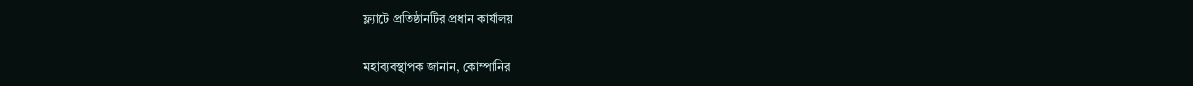ফ্ল্যাটে প্রতিষ্ঠানটির প্রধান কার্যালয়

মহাব্যবস্থাপক জানান, কোম্পানির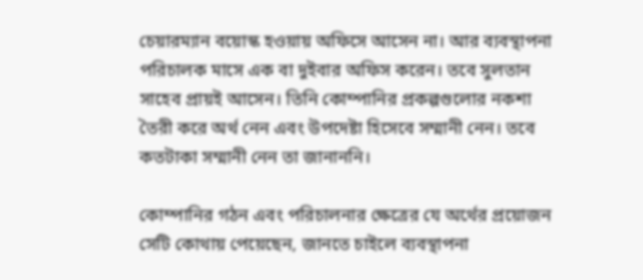চেয়ারম্যান বয়োস্ক হওয়ায় অফিসে আসেন না। আর ব্যবস্থাপনা পরিচালক মাসে এক বা দুইবার অফিস করেন। তবে সুলতান সাহেব প্রায়ই আসেন। তিনি কোম্পানির প্রকল্পগুলোর নকশা তৈরী করে অর্থ নেন এবং উপদেষ্টা হিসেবে সম্মানী নেন। তবে কতটাকা সম্মানী নেন তা জানাননি।

কোম্পানির গঠন এবং পরিচালনার ক্ষেত্রের যে অর্থের প্রয়োজন সেটি কোথায় পেয়েছেন, জানতে চাইলে ব্যবস্থাপনা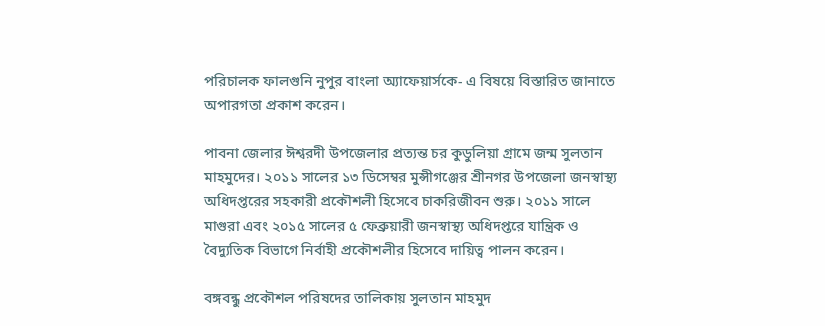পরিচালক ফালগুনি নুপুর বাংলা অ্যাফেয়ার্সকে- এ বিষয়ে বিস্তারিত জানাতে অপারগতা প্রকাশ করেন।

পাবনা জেলার ঈশ্বরদী উপজেলার প্রত্যন্ত চর কুডুলিয়া গ্রামে জন্ম সুলতান মাহমুদের। ২০১১ সালের ১৩ ডিসেম্বর মুন্সীগঞ্জের শ্রীনগর উপজেলা জনস্বাস্থ্য অধিদপ্তরের সহকারী প্রকৌশলী হিসেবে চাকরিজীবন শুরু। ২০১১ সালে মাগুরা এবং ২০১৫ সালের ৫ ফেব্রুয়ারী জনস্বাস্থ্য অধিদপ্তরে যান্ত্রিক ও বৈদ্যুতিক বিভাগে নির্বাহী প্রকৌশলীর হিসেবে দায়িত্ব পালন করেন।

বঙ্গবন্ধু প্রকৌশল পরিষদের তালিকায় সুলতান মাহমুদ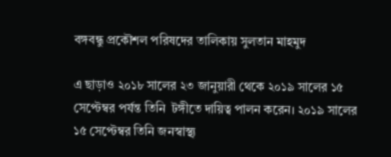বঙ্গবন্ধু প্রকৌশল পরিষদের তালিকায় সুলতান মাহমুদ

এ ছাড়াও ২০১৮ সালের ২৩ জানুয়ারী থেকে ২০১৯ সালের ১৫ সেপ্টেম্বর পর্যন্ত তিনি  টঙ্গীতে দায়িত্ব পালন করেন। ২০১৯ সালের ১৫ সেপ্টেম্বর তিনি জনস্বাস্থ্য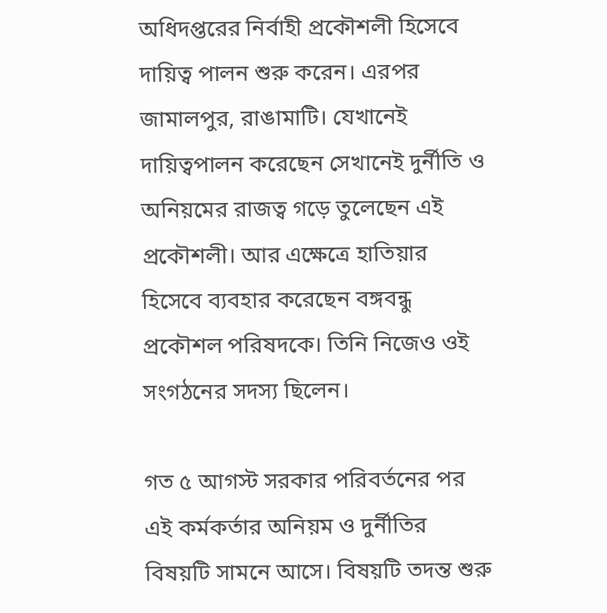অধিদপ্তরের নির্বাহী প্রকৌশলী হিসেবে দায়িত্ব পালন শুরু করেন। এরপর জামালপুর, রাঙামাটি। যেখানেই দায়িত্বপালন করেছেন সেখানেই দুর্নীতি ও অনিয়মের রাজত্ব গড়ে তুলেছেন এই প্রকৌশলী। আর এক্ষেত্রে হাতিয়ার হিসেবে ব্যবহার করেছেন বঙ্গবন্ধু প্রকৌশল পরিষদকে। তিনি নিজেও ওই সংগঠনের সদস্য ছিলেন।

গত ৫ আগস্ট সরকার পরিবর্তনের পর এই কর্মকর্তার অনিয়ম ও দুর্নীতির বিষয়টি সামনে আসে। বিষয়টি তদন্ত শুরু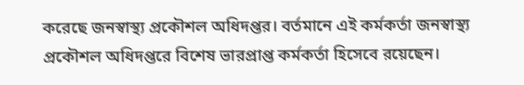করেছে জনস্বাস্থ্য প্রকৌশল অধিদপ্তর। বর্তমানে এই কর্মকর্তা জনস্বাস্থ্য প্রকৌশল অধিদপ্তরে বিশেষ ভারপ্রাপ্ত কর্মকর্তা হিসেবে রয়েছেন।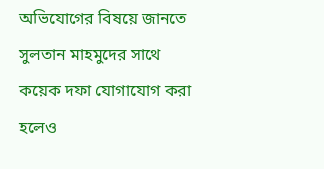অভিযোগের বিষয়ে জানতে সুলতান মাহমুদের সাথে কয়েক দফা যোগাযোগ করা হলেও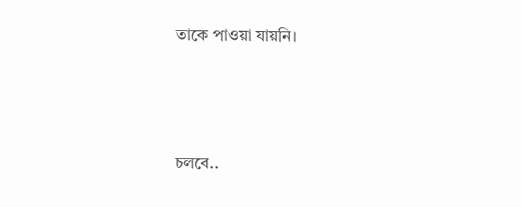তাকে পাওয়া যায়নি।



চলবে..